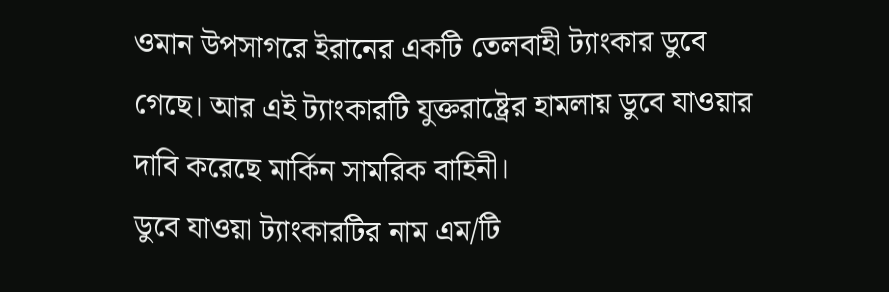ওমান উপসাগরে ইরানের একটি তেলবাহী ট্যাংকার ডুবে গেছে। আর এই ট্যাংকারটি যুক্তরাষ্ট্রের হামলায় ডুবে যাওয়ার দাবি করেছে মার্কিন সামরিক বাহিনী।
ডুবে যাওয়া ট্যাংকারটির নাম এম/টি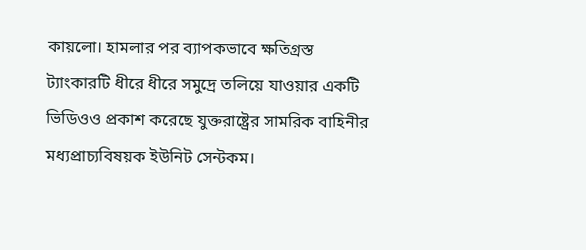কায়লো। হামলার পর ব্যাপকভাবে ক্ষতিগ্রস্ত ট্যাংকারটি ধীরে ধীরে সমুদ্রে তলিয়ে যাওয়ার একটি ভিডিওও প্রকাশ করেছে যুক্তরাষ্ট্রের সামরিক বাহিনীর মধ্যপ্রাচ্যবিষয়ক ইউনিট সেন্টকম।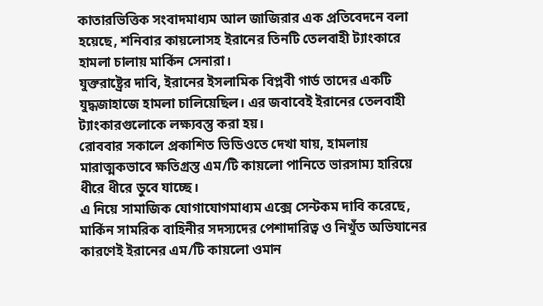কাতারভিত্তিক সংবাদমাধ্যম আল জাজিরার এক প্রতিবেদনে বলা হয়েছে, শনিবার কায়লোসহ ইরানের তিনটি তেলবাহী ট্যাংকারে হামলা চালায় মার্কিন সেনারা।
যুক্তরাষ্ট্রের দাবি, ইরানের ইসলামিক বিপ্লবী গার্ড তাদের একটি যুদ্ধজাহাজে হামলা চালিয়েছিল। এর জবাবেই ইরানের তেলবাহী ট্যাংকারগুলোকে লক্ষ্যবস্তু করা হয়।
রোববার সকালে প্রকাশিত ভিডিওতে দেখা যায়, হামলায় মারাত্মকভাবে ক্ষতিগ্রস্ত এম/টি কায়লো পানিতে ভারসাম্য হারিয়ে ধীরে ধীরে ডুবে যাচ্ছে।
এ নিয়ে সামাজিক যোগাযোগমাধ্যম এক্সে সেন্টকম দাবি করেছে, মার্কিন সামরিক বাহিনীর সদস্যদের পেশাদারিত্ব ও নিখুঁত অভিযানের কারণেই ইরানের এম/টি কায়লো ওমান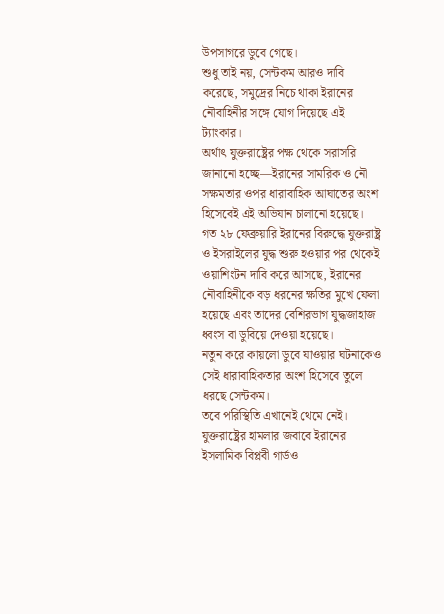উপসাগরে ডুবে গেছে।
শুধু তাই নয়, সেন্টকম আরও দাবি করেছে, সমুদ্রের নিচে থাকা ইরানের নৌবাহিনীর সঙ্গে যোগ দিয়েছে এই ট্যাংকার।
অর্থাৎ যুক্তরাষ্ট্রের পক্ষ থেকে সরাসরি জানানো হচ্ছে—ইরানের সামরিক ও নৌ সক্ষমতার ওপর ধারাবাহিক আঘাতের অংশ হিসেবেই এই অভিযান চালানো হয়েছে।
গত ২৮ ফেব্রুয়ারি ইরানের বিরুদ্ধে যুক্তরাষ্ট্র ও ইসরাইলের যুদ্ধ শুরু হওয়ার পর থেকেই ওয়াশিংটন দাবি করে আসছে, ইরানের নৌবাহিনীকে বড় ধরনের ক্ষতির মুখে ফেলা হয়েছে এবং তাদের বেশিরভাগ যুদ্ধজাহাজ ধ্বংস বা ডুবিয়ে দেওয়া হয়েছে।
নতুন করে কায়লো ডুবে যাওয়ার ঘটনাকেও সেই ধারাবাহিকতার অংশ হিসেবে তুলে ধরছে সেন্টকম।
তবে পরিস্থিতি এখানেই থেমে নেই।
যুক্তরাষ্ট্রের হামলার জবাবে ইরানের ইসলামিক বিপ্লবী গার্ডও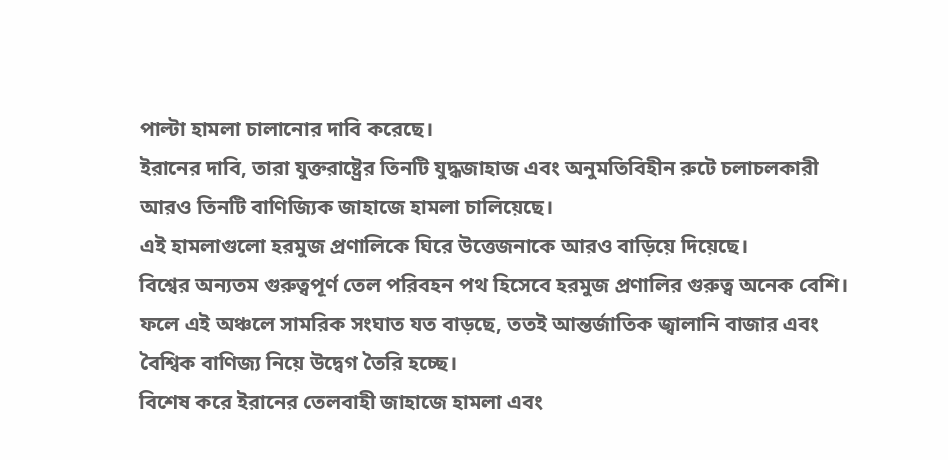পাল্টা হামলা চালানোর দাবি করেছে।
ইরানের দাবি, তারা যুক্তরাষ্ট্রের তিনটি যুদ্ধজাহাজ এবং অনুমতিবিহীন রুটে চলাচলকারী আরও তিনটি বাণিজ্যিক জাহাজে হামলা চালিয়েছে।
এই হামলাগুলো হরমুজ প্রণালিকে ঘিরে উত্তেজনাকে আরও বাড়িয়ে দিয়েছে।
বিশ্বের অন্যতম গুরুত্বপূর্ণ তেল পরিবহন পথ হিসেবে হরমুজ প্রণালির গুরুত্ব অনেক বেশি। ফলে এই অঞ্চলে সামরিক সংঘাত যত বাড়ছে, ততই আন্তর্জাতিক জ্বালানি বাজার এবং বৈশ্বিক বাণিজ্য নিয়ে উদ্বেগ তৈরি হচ্ছে।
বিশেষ করে ইরানের তেলবাহী জাহাজে হামলা এবং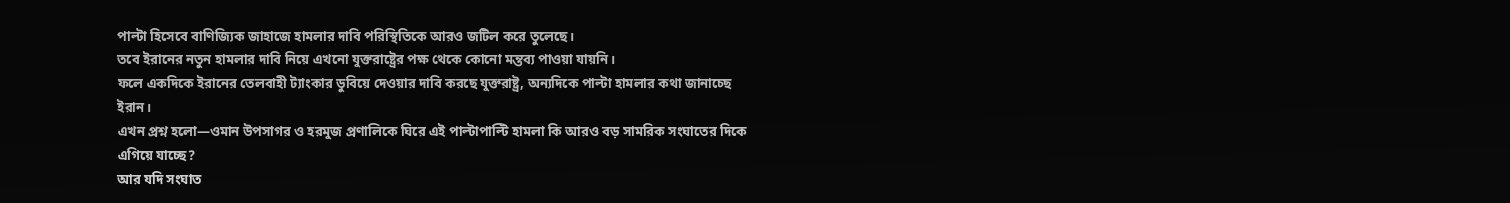পাল্টা হিসেবে বাণিজ্যিক জাহাজে হামলার দাবি পরিস্থিতিকে আরও জটিল করে তুলেছে।
তবে ইরানের নতুন হামলার দাবি নিয়ে এখনো যুক্তরাষ্ট্রের পক্ষ থেকে কোনো মন্তব্য পাওয়া যায়নি।
ফলে একদিকে ইরানের তেলবাহী ট্যাংকার ডুবিয়ে দেওয়ার দাবি করছে যুক্তরাষ্ট্র, অন্যদিকে পাল্টা হামলার কথা জানাচ্ছে ইরান।
এখন প্রশ্ন হলো—ওমান উপসাগর ও হরমুজ প্রণালিকে ঘিরে এই পাল্টাপাল্টি হামলা কি আরও বড় সামরিক সংঘাতের দিকে এগিয়ে যাচ্ছে?
আর যদি সংঘাত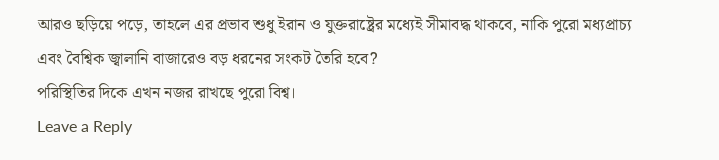আরও ছড়িয়ে পড়ে, তাহলে এর প্রভাব শুধু ইরান ও যুক্তরাষ্ট্রের মধ্যেই সীমাবদ্ধ থাকবে, নাকি পুরো মধ্যপ্রাচ্য এবং বৈশ্বিক জ্বালানি বাজারেও বড় ধরনের সংকট তৈরি হবে?
পরিস্থিতির দিকে এখন নজর রাখছে পুরো বিশ্ব।
Leave a Reply